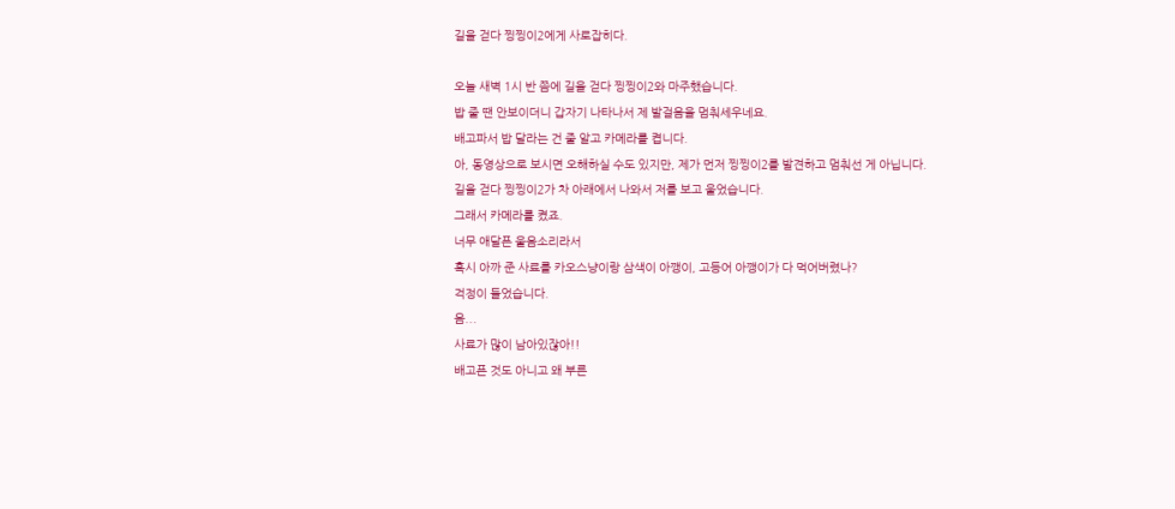길을 걷다 찡찡이2에게 사로잡히다.

오늘 새벽 1시 반 쯤에 길을 걷다 찡찡이2와 마주했습니다.
밥 줄 땐 안보이더니 갑자기 나타나서 제 발걸음을 멈춰세우네요.
배고파서 밥 달라는 건 줄 알고 카메라를 켭니다.
아, 동영상으로 보시면 오해하실 수도 있지만, 제가 먼저 찡찡이2를 발견하고 멈춰선 게 아닙니다.
길을 걷다 찡찡이2가 차 아래에서 나와서 저를 보고 울었습니다.
그래서 카메라를 켰죠.
너무 애달픈 울음소리라서
혹시 아까 준 사료를 카오스냥이랑 삼색이 아깽이, 고등어 아깽이가 다 먹어버렸나?
걱정이 들었습니다.
음...
사료가 많이 남아있잖아!!
배고픈 것도 아니고 왜 부른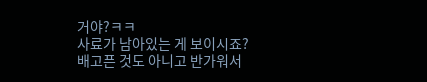거야?ㅋㅋ
사료가 남아있는 게 보이시죠?
배고픈 것도 아니고 반가워서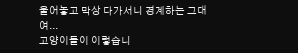울어놓고 막상 다가서니 경계하는 그대여...
고양이들이 이렇습니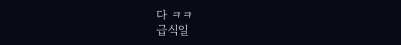다 ㅋㅋ
급식일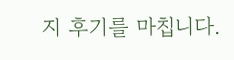지 후기를 마칩니다.